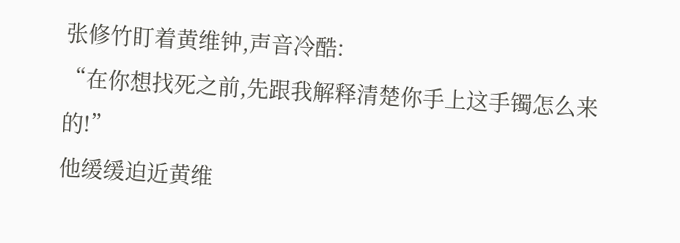张修竹盯着黄维钟,声音冷酷:
“在你想找死之前,先跟我解释清楚你手上这手镯怎么来的!”
他缓缓迫近黄维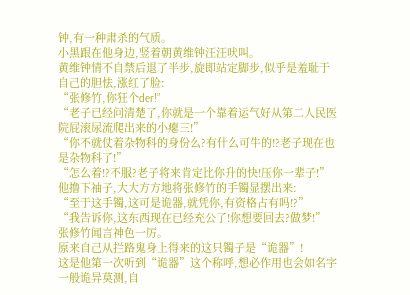钟,有一种肃杀的气质。
小黑跟在他身边,竖着朝黄维钟汪汪吠叫。
黄维钟情不自禁后退了半步,旋即站定脚步,似乎是羞耻于自己的胆怯,涨红了脸:
“张修竹,你狂个der!”
“老子已经问清楚了,你就是一个靠着运气好从第二人民医院屁滚尿流爬出来的小瘪三!”
“你不就仗着杂物科的身份么?有什么可牛的!?老子现在也是杂物科了!”
“怎么着!?不服?老子将来肯定比你升的快!压你一辈子!”
他撸下袖子,大大方方地将张修竹的手镯显摆出来:
“至于这手镯,这可是诡器,就凭你,有资格占有吗!?”
“我告诉你,这东西现在已经充公了!你想要回去?做梦!”
张修竹闻言神色一厉。
原来自己从拦路鬼身上得来的这只镯子是“诡器”!
这是他第一次听到“诡器”这个称呼,想必作用也会如名字一般诡异莫测,自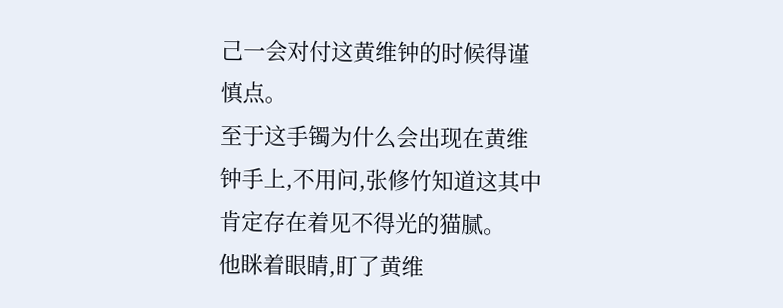己一会对付这黄维钟的时候得谨慎点。
至于这手镯为什么会出现在黄维钟手上,不用问,张修竹知道这其中肯定存在着见不得光的猫腻。
他眯着眼睛,盯了黄维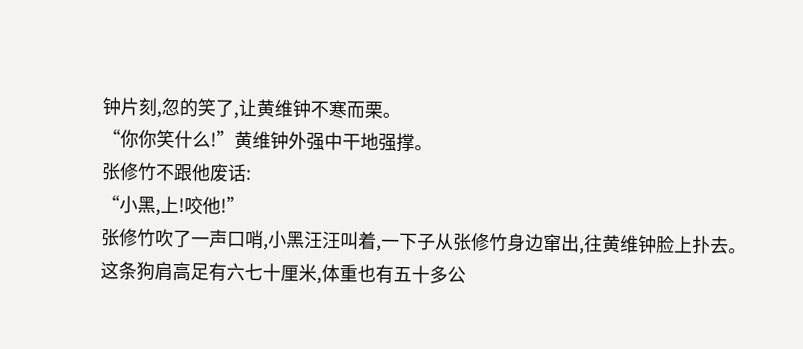钟片刻,忽的笑了,让黄维钟不寒而栗。
“你你笑什么!”黄维钟外强中干地强撑。
张修竹不跟他废话:
“小黑,上!咬他!”
张修竹吹了一声口哨,小黑汪汪叫着,一下子从张修竹身边窜出,往黄维钟脸上扑去。
这条狗肩高足有六七十厘米,体重也有五十多公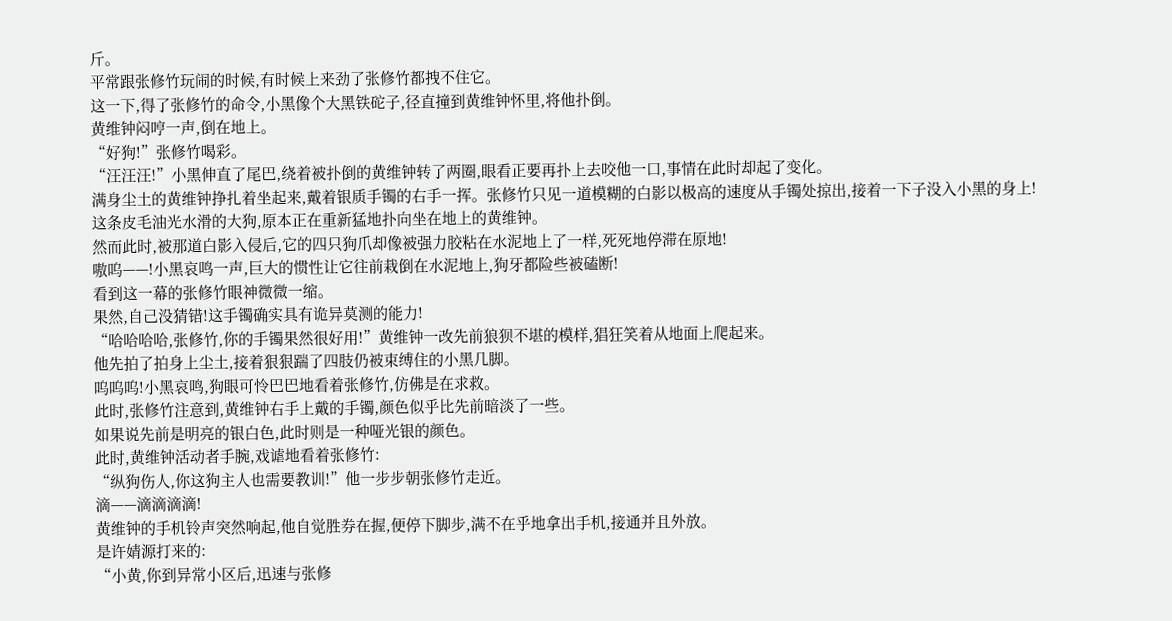斤。
平常跟张修竹玩闹的时候,有时候上来劲了张修竹都拽不住它。
这一下,得了张修竹的命令,小黑像个大黑铁砣子,径直撞到黄维钟怀里,将他扑倒。
黄维钟闷哼一声,倒在地上。
“好狗!”张修竹喝彩。
“汪汪汪!”小黑伸直了尾巴,绕着被扑倒的黄维钟转了两圈,眼看正要再扑上去咬他一口,事情在此时却起了变化。
满身尘土的黄维钟挣扎着坐起来,戴着银质手镯的右手一挥。张修竹只见一道模糊的白影以极高的速度从手镯处掠出,接着一下子没入小黑的身上!
这条皮毛油光水滑的大狗,原本正在重新猛地扑向坐在地上的黄维钟。
然而此时,被那道白影入侵后,它的四只狗爪却像被强力胶粘在水泥地上了一样,死死地停滞在原地!
嗷呜——!小黑哀鸣一声,巨大的惯性让它往前栽倒在水泥地上,狗牙都险些被磕断!
看到这一幕的张修竹眼神微微一缩。
果然,自己没猜错!这手镯确实具有诡异莫测的能力!
“哈哈哈哈,张修竹,你的手镯果然很好用!”黄维钟一改先前狼狈不堪的模样,猖狂笑着从地面上爬起来。
他先拍了拍身上尘土,接着狠狠踹了四肢仍被束缚住的小黑几脚。
呜呜呜!小黑哀鸣,狗眼可怜巴巴地看着张修竹,仿佛是在求救。
此时,张修竹注意到,黄维钟右手上戴的手镯,颜色似乎比先前暗淡了一些。
如果说先前是明亮的银白色,此时则是一种哑光银的颜色。
此时,黄维钟活动者手腕,戏谑地看着张修竹:
“纵狗伤人,你这狗主人也需要教训!”他一步步朝张修竹走近。
滴——滴滴滴滴!
黄维钟的手机铃声突然响起,他自觉胜券在握,便停下脚步,满不在乎地拿出手机,接通并且外放。
是许婧源打来的:
“小黄,你到异常小区后,迅速与张修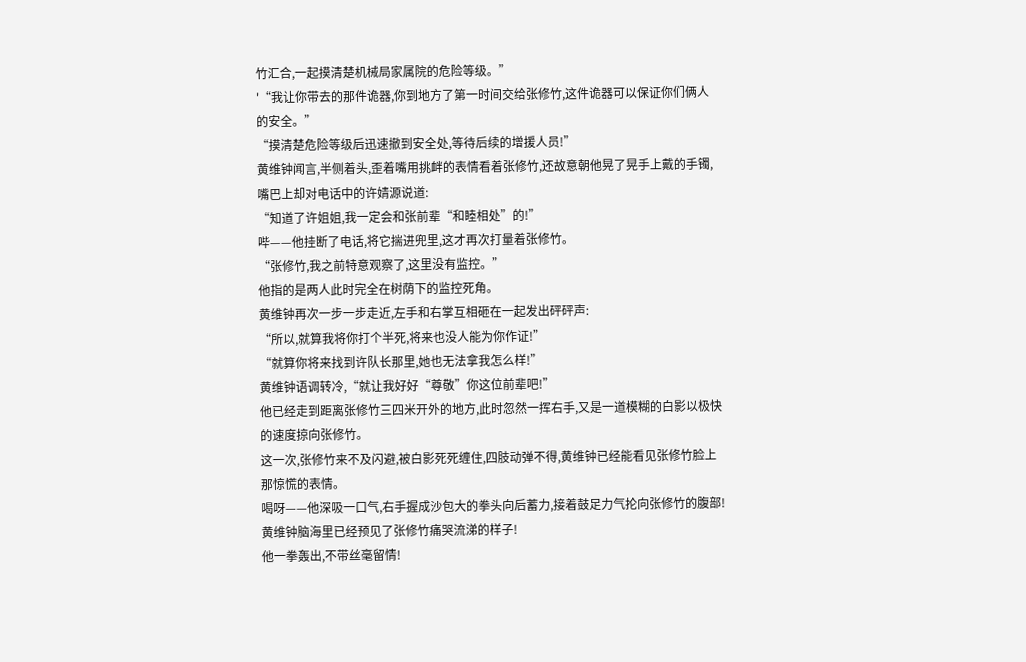竹汇合,一起摸清楚机械局家属院的危险等级。”
'“我让你带去的那件诡器,你到地方了第一时间交给张修竹,这件诡器可以保证你们俩人的安全。”
“摸清楚危险等级后迅速撤到安全处,等待后续的增援人员!”
黄维钟闻言,半侧着头,歪着嘴用挑衅的表情看着张修竹,还故意朝他晃了晃手上戴的手镯,嘴巴上却对电话中的许婧源说道:
“知道了许姐姐,我一定会和张前辈“和睦相处”的!”
哔——他挂断了电话,将它揣进兜里,这才再次打量着张修竹。
“张修竹,我之前特意观察了,这里没有监控。”
他指的是两人此时完全在树荫下的监控死角。
黄维钟再次一步一步走近,左手和右掌互相砸在一起发出砰砰声:
“所以,就算我将你打个半死,将来也没人能为你作证!”
“就算你将来找到许队长那里,她也无法拿我怎么样!”
黄维钟语调转冷,“就让我好好“尊敬”你这位前辈吧!”
他已经走到距离张修竹三四米开外的地方,此时忽然一挥右手,又是一道模糊的白影以极快的速度掠向张修竹。
这一次,张修竹来不及闪避,被白影死死缠住,四肢动弹不得,黄维钟已经能看见张修竹脸上那惊慌的表情。
喝呀——他深吸一口气,右手握成沙包大的拳头向后蓄力,接着鼓足力气抡向张修竹的腹部!
黄维钟脑海里已经预见了张修竹痛哭流涕的样子!
他一拳轰出,不带丝毫留情!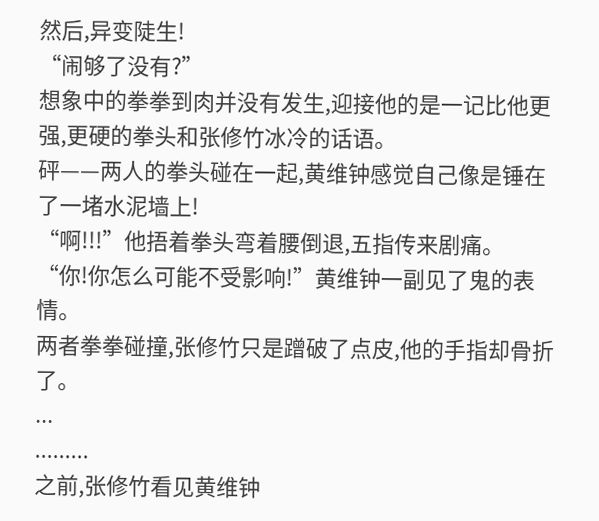然后,异变陡生!
“闹够了没有?”
想象中的拳拳到肉并没有发生,迎接他的是一记比他更强,更硬的拳头和张修竹冰冷的话语。
砰——两人的拳头碰在一起,黄维钟感觉自己像是锤在了一堵水泥墙上!
“啊!!!”他捂着拳头弯着腰倒退,五指传来剧痛。
“你!你怎么可能不受影响!”黄维钟一副见了鬼的表情。
两者拳拳碰撞,张修竹只是蹭破了点皮,他的手指却骨折了。
...
.........
之前,张修竹看见黄维钟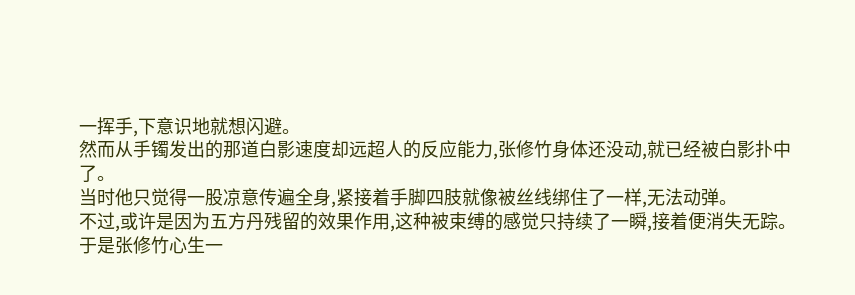一挥手,下意识地就想闪避。
然而从手镯发出的那道白影速度却远超人的反应能力,张修竹身体还没动,就已经被白影扑中了。
当时他只觉得一股凉意传遍全身,紧接着手脚四肢就像被丝线绑住了一样,无法动弹。
不过,或许是因为五方丹残留的效果作用,这种被束缚的感觉只持续了一瞬,接着便消失无踪。
于是张修竹心生一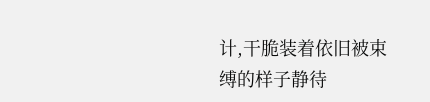计,干脆装着依旧被束缚的样子静待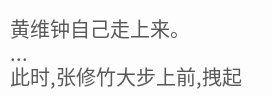黄维钟自己走上来。
...
此时,张修竹大步上前,拽起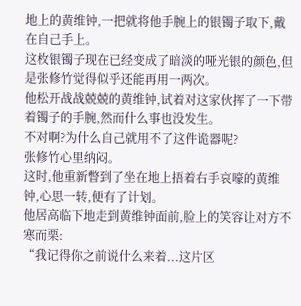地上的黄维钟,一把就将他手腕上的银镯子取下,戴在自己手上。
这枚银镯子现在已经变成了暗淡的哑光银的颜色,但是张修竹觉得似乎还能再用一两次。
他松开战战兢兢的黄维钟,试着对这家伙挥了一下带着镯子的手腕,然而什么事也没发生。
不对啊?为什么自己就用不了这件诡器呢?
张修竹心里纳闷。
这时,他重新瞥到了坐在地上捂着右手哀嚎的黄维钟,心思一转,便有了计划。
他居高临下地走到黄维钟面前,脸上的笑容让对方不寒而栗:
“我记得你之前说什么来着...这片区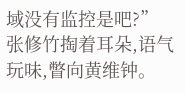域没有监控是吧?”
张修竹掏着耳朵,语气玩味,瞥向黄维钟。